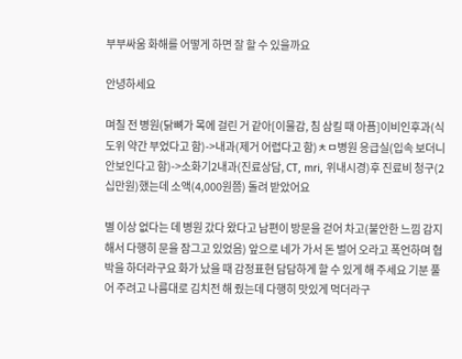부부싸움 화해를 어떻게 하면 잘 할 수 있을까요

안녕하세요

며칠 전 병원(닭뼈가 목에 걸린 거 같아[이물감, 침 삼킬 때 아픔]이비인후과(식도위 약간 부었다고 함)->내과(제거 어렵다고 함)ㅊㅁ병원 응급실(입속 보더니 안보인다고 함)->소화기2내과(진료상담, CT, mri, 위내시경)후 진료비 청구(2십만원)했는데 소액(4,000원쯤) 돌려 받았어요

별 이상 없다는 데 병원 갔다 왔다고 남편이 방문을 걷어 차고(불안한 느낌 감지해서 다행히 문을 잠그고 있었음) 앞으로 네가 가서 돈 벌어 오라고 폭언하며 협박을 하더라구요 화가 났을 때 감정표현 담담하게 할 수 있게 해 주세요 기분 풀어 주려고 나름대로 김치전 해 줬는데 다행히 맛있게 먹더라구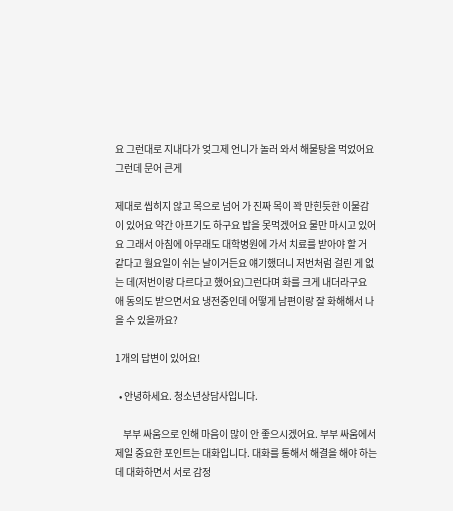요 그런대로 지내다가 엊그제 언니가 놀러 와서 해물탕을 먹었어요 그런데 문어 큰게

제대로 씹히지 않고 목으로 넘어 가 진짜 목이 꽉 만힌듯한 이물감이 있어요 약간 아프기도 하구요 밥을 못먹겠어요 물만 마시고 있어요 그래서 아침에 아무래도 대학병원에 가서 치료를 받아야 할 거 같다고 월요일이 쉬는 날이거든요 얘기했더니 저번처럼 걸린 게 없는 데(저번이랑 다르다고 했어요)그런다며 화를 크게 내더라구요 애 동의도 받으면서요 냉전중인데 어떻게 남편이랑 잘 화해해서 나을 수 있을까요?

1개의 답변이 있어요!

  • 안녕하세요. 청소년상담사입니다.

    부부 싸움으로 인해 마음이 많이 안 좋으시겠어요. 부부 싸움에서 제일 중요한 포인트는 대화입니다. 대화를 통해서 해결을 해야 하는데 대화하면서 서로 감정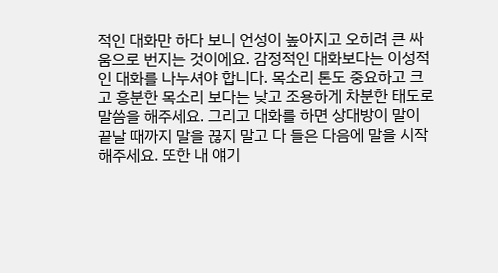적인 대화만 하다 보니 언성이 높아지고 오히려 큰 싸움으로 번지는 것이에요. 감정적인 대화보다는 이성적인 대화를 나누셔야 합니다. 목소리 톤도 중요하고 크고 흥분한 목소리 보다는 낮고 조용하게 차분한 태도로 말씀을 해주세요. 그리고 대화를 하면 상대방이 말이 끝날 때까지 말을 끊지 말고 다 들은 다음에 말을 시작해주세요. 또한 내 얘기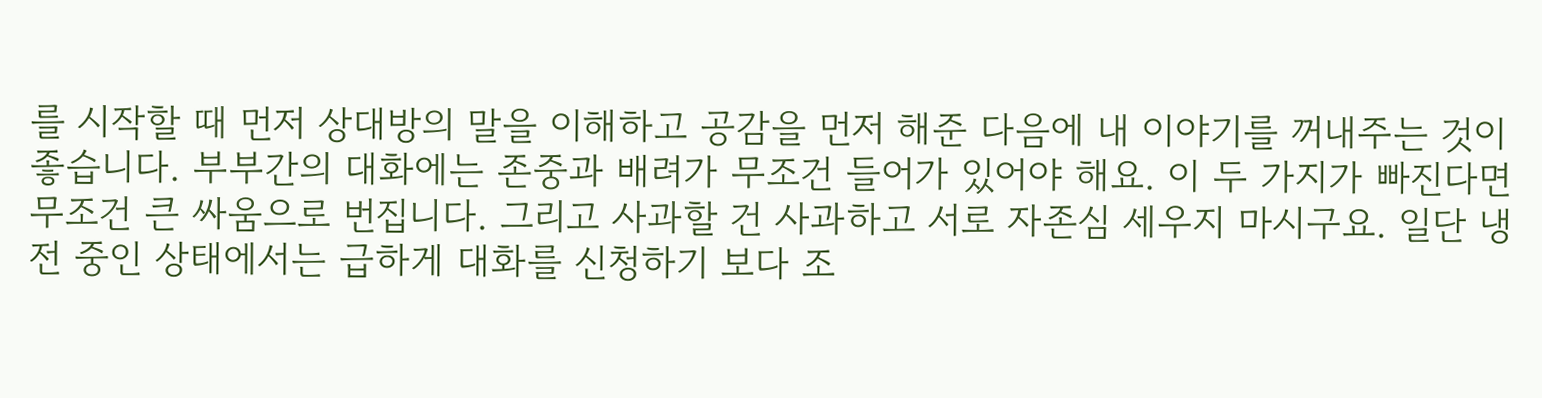를 시작할 때 먼저 상대방의 말을 이해하고 공감을 먼저 해준 다음에 내 이야기를 꺼내주는 것이 좋습니다. 부부간의 대화에는 존중과 배려가 무조건 들어가 있어야 해요. 이 두 가지가 빠진다면 무조건 큰 싸움으로 번집니다. 그리고 사과할 건 사과하고 서로 자존심 세우지 마시구요. 일단 냉전 중인 상태에서는 급하게 대화를 신청하기 보다 조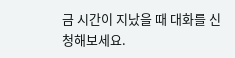금 시간이 지났을 때 대화를 신청해보세요.